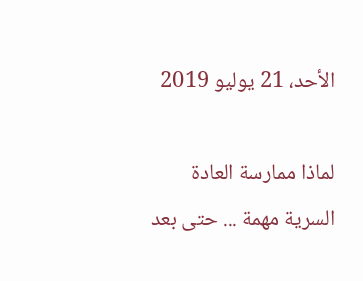الأحد، 21 يوليو 2019

لماذا ممارسة العادة السرية مهمة ... حتى بعد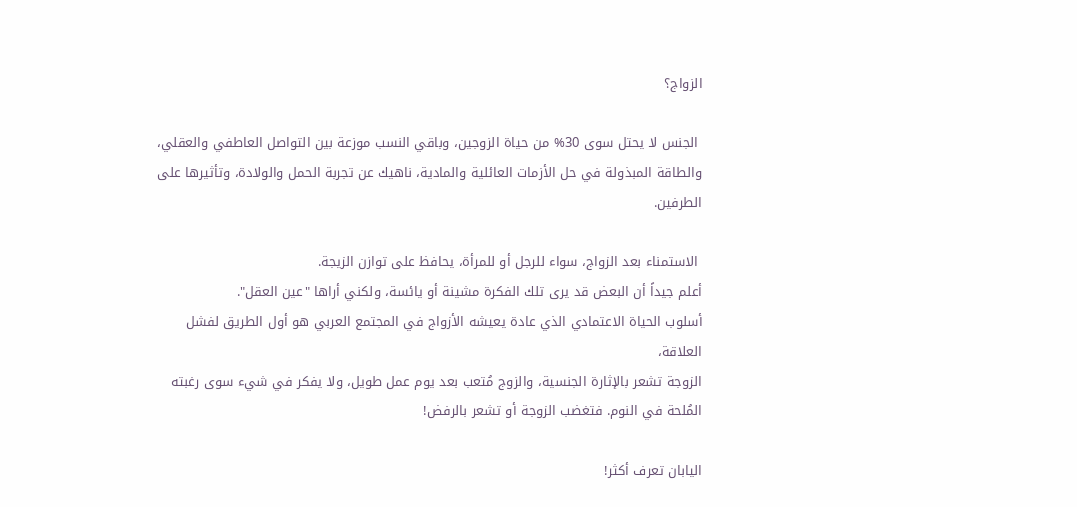الزواج؟

 الجنس لا يحتل سوى 30% من حياة الزوجين، وباقي النسب موزعة بين التواصل العاطفي والعقلي، والطاقة المبذولة في حل الأزمات العائلية والمادية، ناهيك عن تجربة الحمل والولادة، وتأثيرها على الطرفين.

 الاستمناء بعد الزواج، سواء للرجل أو للمرأة، يحافظ على توازن الزيجة.
أعلم جيداً أن البعض قد يرى تلك الفكرة مشينة أو يائسة، ولكني أراها "عين العقل".
أسلوب الحياة الاعتمادي الذي عادة يعيشه الأزواج في المجتمع العربي هو أول الطريق لفشل العلاقة،
الزوجة تشعر بالإثارة الجنسية، والزوج مُتعب بعد يوم عمل طويل، ولا يفكر في شيء سوى رغبته المُلحة في النوم. فتغضب الزوجة أو تشعر بالرفض!

اليابان تعرف أكثر!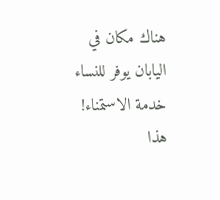هناك مكان في اليابان يوفر للنساء خدمة الاستمناء!
هذا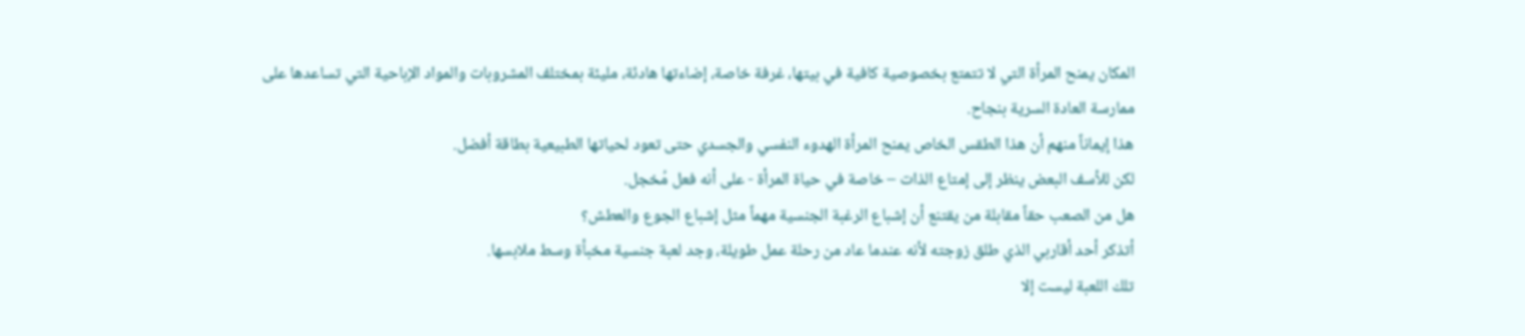المكان يمنح المرأة التي لا تتمتع بخصوصية كافية في بيتها، غرفة خاصة، إضاءتها هادئة، مليئة بمختلف المشروبات والمواد الإباحية التي تساعدها على ممارسة العادة السرية بنجاح.
هذا إيماناً منهم أن هذا الطقس الخاص يمنح المرأة الهدوء النفسي والجسدي حتى تعود لحياتها الطبيعية بطاقة أفضل.
لكن للأسف البعض ينظر إلى إمتاع الذات – خاصة في حياة المرأة - على أنه فعل مُخجل.
هل من الصعب حقاً مقابلة من يقتنع أن إشباع الرغبة الجنسية مهماً مثل إشباع الجوع والعطش؟
أتذكر أحد أقاربي الذي طلق زوجته لأنه عندما عاد من رحلة عمل طويلة، وجد لعبة جنسية مخبأة وسط ملابسها.
تلك اللعبة ليست إلا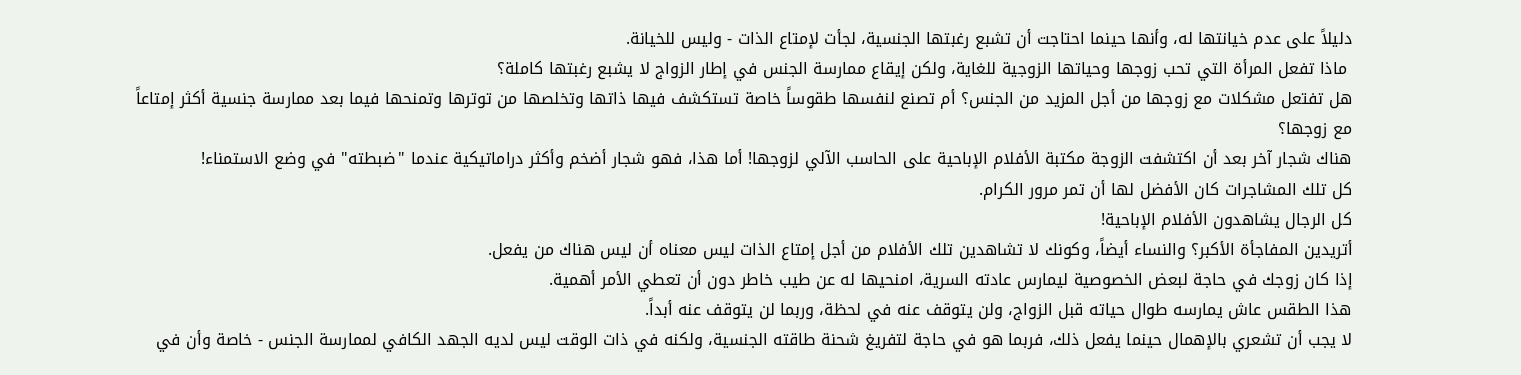دليلاً على عدم خيانتها له، وأنها حينما احتاجت أن تشبع رغبتها الجنسية، لجأت لإمتاع الذات - وليس للخيانة.
 ماذا تفعل المرأة التي تحب زوجها وحياتها الزوجية للغاية، ولكن إيقاع ممارسة الجنس في إطار الزواج لا يشبع رغبتها كاملة؟
هل تفتعل مشكلات مع زوجها من أجل المزيد من الجنس؟ أم تصنع لنفسها طقوساً خاصة تستكشف فيها ذاتها وتخلصها من توترها وتمنحها فيما بعد ممارسة جنسية أكثر إمتاعاً مع زوجها؟
هناك شجار آخر بعد أن اكتشفت الزوجة مكتبة الأفلام الإباحية على الحاسب الآلي لزوجها! أما هذا، فهو شجار أضخم وأكثر دراماتيكية عندما "ضبطته" في وضع الاستمناء!
كل تلك المشاجرات كان الأفضل لها أن تمر مرور الكرام.
كل الرجال يشاهدون الأفلام الإباحية!
أتريدين المفاجأة الأكبر؟ والنساء أيضاً، وكونك لا تشاهدين تلك الأفلام من أجل إمتاع الذات ليس معناه أن ليس هناك من يفعل.
إذا كان زوجك في حاجة لبعض الخصوصية ليمارس عادته السرية، امنحيها له عن طيب خاطر دون أن تعطي الأمر أهمية.
هذا الطقس عاش يمارسه طوال حياته قبل الزواج، ولن يتوقف عنه في لحظة، وربما لن يتوقف عنه أبداً.
لا يجب أن تشعري بالإهمال حينما يفعل ذلك، فربما هو في حاجة لتفريغ شحنة طاقته الجنسية، ولكنه في ذات الوقت ليس لديه الجهد الكافي لممارسة الجنس - خاصة وأن في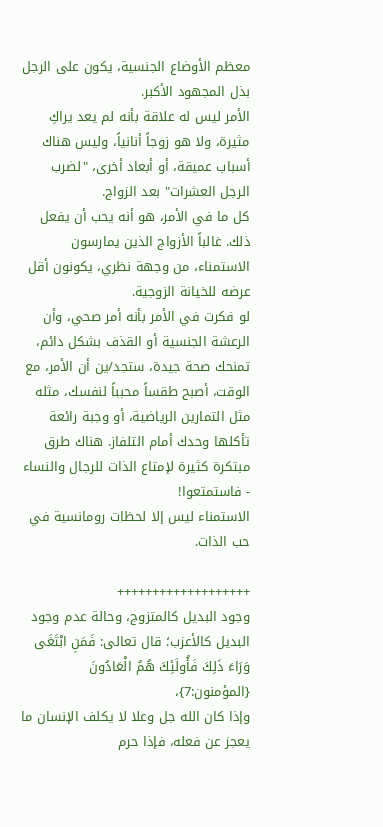معظم الأوضاع الجنسية، يكون على الرجل بذل المجهود الأكبر.
الأمر ليس له علاقة بأنه لم يعد يراكِ مثيرة، ولا هو زوجاً أنانياً، وليس هناك أسباب عميقة، أو أبعاد أخرى، "لضرب الرجل العشرات" بعد الزواج.
كل ما في الأمر، هو أنه يحب أن يفعل ذلك. غالباً الأزواج الذين يمارسون الاستمناء، من وجهة نظري، يكونون أقل عرضه للخيانة الزوجية.
لو فكرت في الأمر بأنه أمر صحي، وأن الرعشة الجنسية أو القذف بشكل دائم، تمنحك صحة جيدة، ستجد/ين أن الأمر، مع الوقت، أصبح طقساً محبباً لنفسك، مثله مثل التمارين الرياضية، أو وجبة رائعة تأكلها وحدك أمام التلفاز. هناك طرق مبتكرة كثيرة لإمتاع الذات للرجال والنساء - فاستمتعوا!
الاستمناء ليس إلا لحظات رومانسية في حب الذات.

+++++++++++++++++++
وجود البديل كالمتزوج، وحالة عدم وجود البديل كالأعزب؛ قال تعالى: فَمَنِ ابْتَغَى وَرَاءَ ذَلِكَ فَأُولَئِكَ هُمُ الْعَادُونَ {المؤمنون:7}،
وإذا كان الله جل وعلا لا يكلف الإنسان ما يعجز عن فعله، فإذا حرم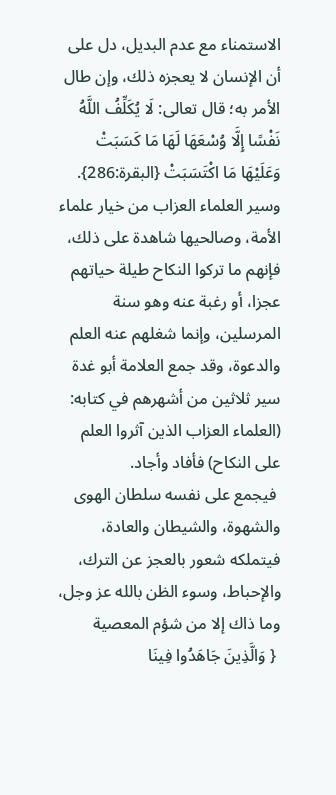الاستمناء مع عدم البديل، دل على أن الإنسان لا يعجزه ذلك، وإن طال الأمر به؛ قال تعالى: لَا يُكَلِّفُ اللَّهُ نَفْسًا إِلَّا وُسْعَهَا لَهَا مَا كَسَبَتْ وَعَلَيْهَا مَا اكْتَسَبَتْ {البقرة:286}.
وسير العلماء العزاب من خيار علماء الأمة، وصالحيها شاهدة على ذلك، فإنهم ما تركوا النكاح طيلة حياتهم عجزا، أو رغبة عنه وهو سنة المرسلين، وإنما شغلهم عنه العلم والدعوة، وقد جمع العلامة أبو غدة سير ثلاثين من أشهرهم في كتابه: (العلماء العزاب الذين آثروا العلم على النكاح) فأفاد وأجاد.
 فيجمع على نفسه سلطان الهوى والشهوة، والشيطان والعادة، فيتملكه شعور بالعجز عن الترك، والإحباط، وسوء الظن بالله عز وجل، وما ذاك إلا من شؤم المعصية
 { وَالَّذِينَ جَاهَدُوا فِينَا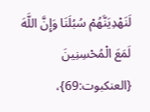لَنَهْدِيَنَّهُمْ سُبُلَنَا وَإِنَّ اللَّهَ لَمَعَ الْمُحْسِنِينَ {العنكبوت:69}،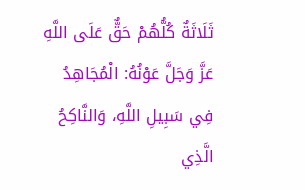ثَلَاثَةٌ كُلُّهُمْ حَقٌّ عَلَى اللَّهِ عَزَّ وَجَلَّ عَوْنُهُ: الْمُجَاهِدُ فِي سَبِيلِ اللَّهِ، وَالنَّاكِحُ الَّذِي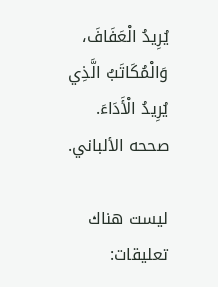يُرِيدُ الْعَفَافَ، وَالْمُكَاتَبُ الَّذِي يُرِيدُ الْأَدَاءَ. صححه الألباني.

ليست هناك تعليقات: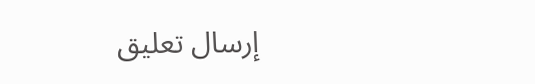إرسال تعليق